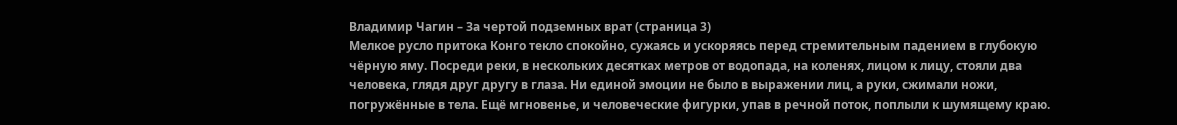Владимир Чагин – За чертой подземных врат (страница 3)
Мелкое русло притока Конго текло спокойно, сужаясь и ускоряясь перед стремительным падением в глубокую чёрную яму. Посреди реки, в нескольких десятках метров от водопада, на коленях, лицом к лицу, стояли два человека, глядя друг другу в глаза. Ни единой эмоции не было в выражении лиц, а руки, сжимали ножи, погружённые в тела. Ещё мгновенье, и человеческие фигурки, упав в речной поток, поплыли к шумящему краю.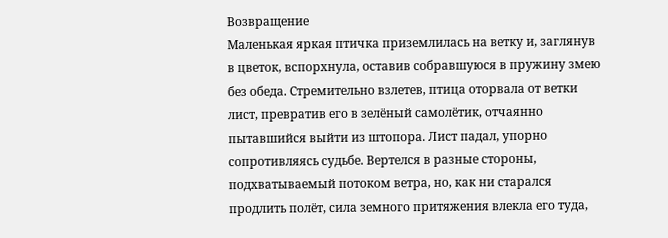Возвращение
Маленькая яркая птичка приземлилась на ветку и, заглянув в цветок, вспорхнула, оставив собравшуюся в пружину змею без обеда. Стремительно взлетев, птица оторвала от ветки лист, превратив его в зелёный самолётик, отчаянно пытавшийся выйти из штопора. Лист падал, упорно сопротивляясь судьбе. Вертелся в разные стороны, подхватываемый потоком ветра, но, как ни старался продлить полёт, сила земного притяжения влекла его туда,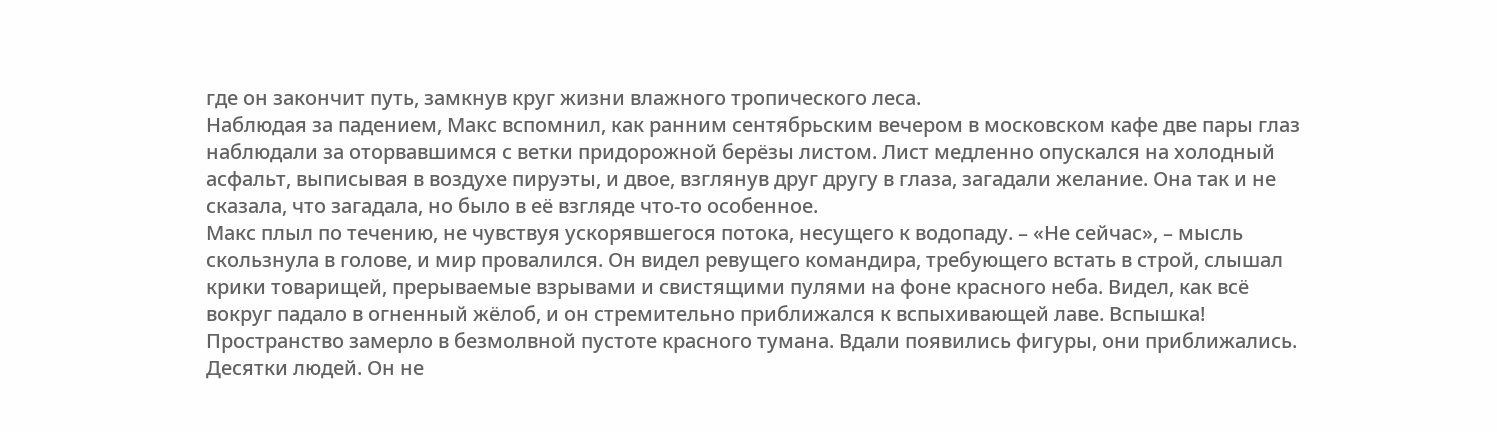где он закончит путь, замкнув круг жизни влажного тропического леса.
Наблюдая за падением, Макс вспомнил, как ранним сентябрьским вечером в московском кафе две пары глаз наблюдали за оторвавшимся с ветки придорожной берёзы листом. Лист медленно опускался на холодный асфальт, выписывая в воздухе пируэты, и двое, взглянув друг другу в глаза, загадали желание. Она так и не сказала, что загадала, но было в её взгляде что-то особенное.
Макс плыл по течению, не чувствуя ускорявшегося потока, несущего к водопаду. – «Не сейчас», – мысль скользнула в голове, и мир провалился. Он видел ревущего командира, требующего встать в строй, слышал крики товарищей, прерываемые взрывами и свистящими пулями на фоне красного неба. Видел, как всё вокруг падало в огненный жёлоб, и он стремительно приближался к вспыхивающей лаве. Вспышка! Пространство замерло в безмолвной пустоте красного тумана. Вдали появились фигуры, они приближались. Десятки людей. Он не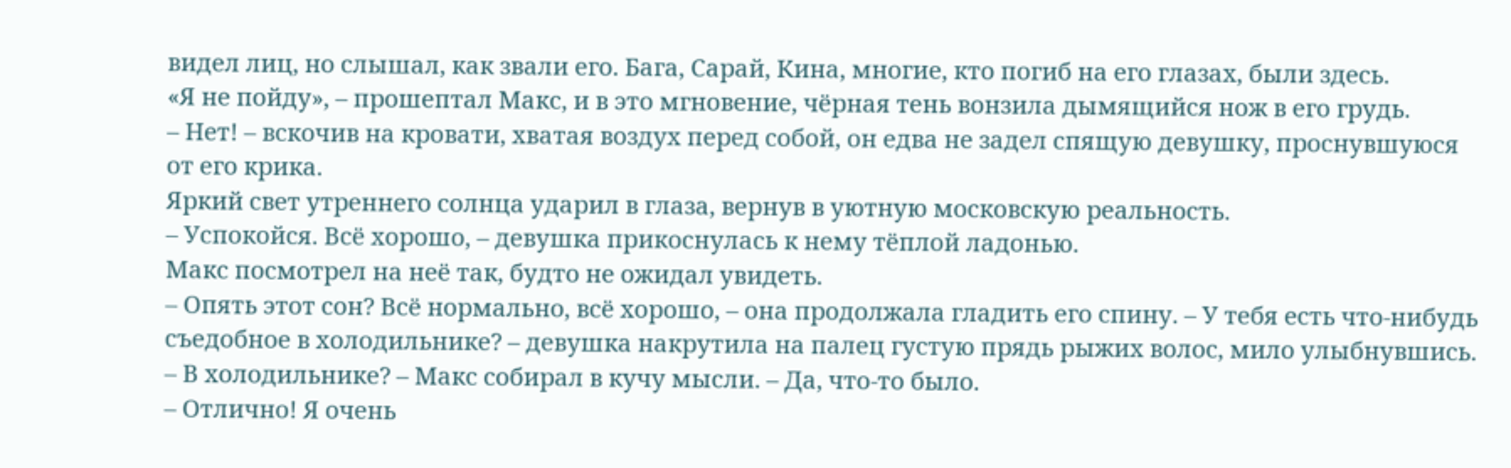видел лиц, но слышал, как звали его. Бага, Сарай, Кина, многие, кто погиб на его глазах, были здесь.
«Я не пойду», – прошептал Макс, и в это мгновение, чёрная тень вонзила дымящийся нож в его грудь.
– Нет! – вскочив на кровати, хватая воздух перед собой, он едва не задел спящую девушку, проснувшуюся от его крика.
Яркий свет утреннего солнца ударил в глаза, вернув в уютную московскую реальность.
– Успокойся. Всё хорошо, – девушка прикоснулась к нему тёплой ладонью.
Макс посмотрел на неё так, будто не ожидал увидеть.
– Опять этот сон? Всё нормально, всё хорошо, – она продолжала гладить его спину. – У тебя есть что-нибудь съедобное в холодильнике? – девушка накрутила на палец густую прядь рыжих волос, мило улыбнувшись.
– В холодильнике? – Макс собирал в кучу мысли. – Да, что-то было.
– Отлично! Я очень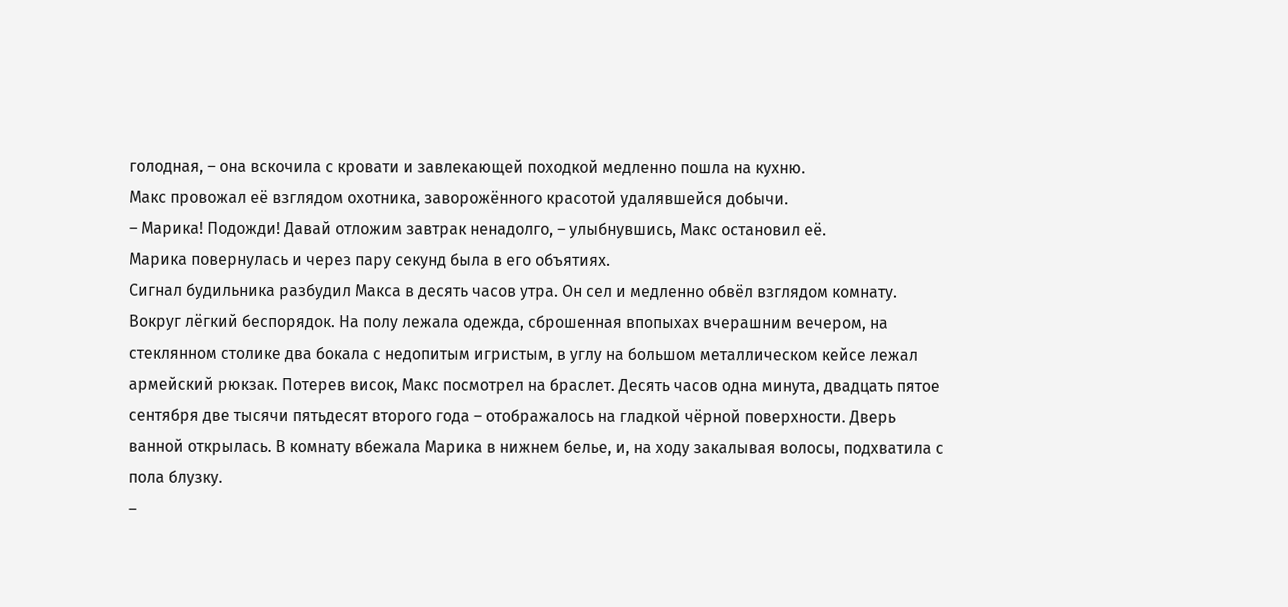голодная, – она вскочила с кровати и завлекающей походкой медленно пошла на кухню.
Макс провожал её взглядом охотника, заворожённого красотой удалявшейся добычи.
– Марика! Подожди! Давай отложим завтрак ненадолго, – улыбнувшись, Макс остановил её.
Марика повернулась и через пару секунд была в его объятиях.
Сигнал будильника разбудил Макса в десять часов утра. Он сел и медленно обвёл взглядом комнату. Вокруг лёгкий беспорядок. На полу лежала одежда, сброшенная впопыхах вчерашним вечером, на стеклянном столике два бокала с недопитым игристым, в углу на большом металлическом кейсе лежал армейский рюкзак. Потерев висок, Макс посмотрел на браслет. Десять часов одна минута, двадцать пятое сентября две тысячи пятьдесят второго года – отображалось на гладкой чёрной поверхности. Дверь ванной открылась. В комнату вбежала Марика в нижнем белье, и, на ходу закалывая волосы, подхватила с пола блузку.
–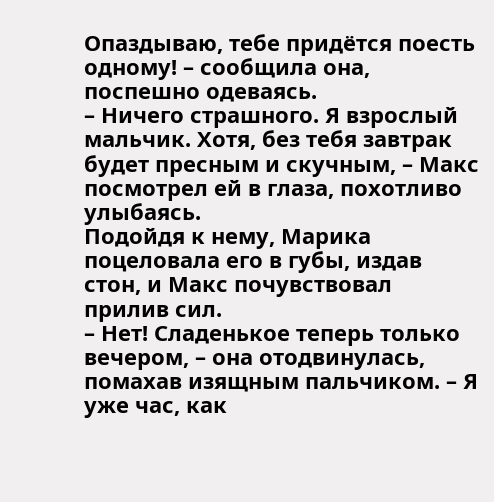Опаздываю, тебе придётся поесть одному! – сообщила она, поспешно одеваясь.
– Ничего страшного. Я взрослый мальчик. Хотя, без тебя завтрак будет пресным и скучным, – Макс посмотрел ей в глаза, похотливо улыбаясь.
Подойдя к нему, Марика поцеловала его в губы, издав стон, и Макс почувствовал прилив сил.
– Нет! Сладенькое теперь только вечером, – она отодвинулась, помахав изящным пальчиком. – Я уже час, как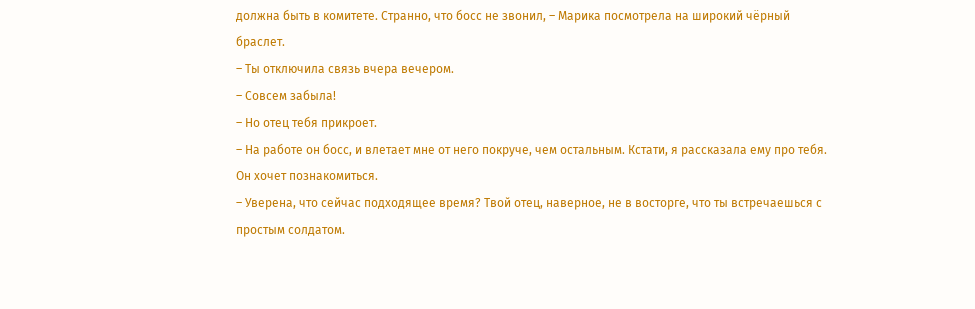должна быть в комитете. Странно, что босс не звонил, – Марика посмотрела на широкий чёрный браслет.
– Ты отключила связь вчера вечером.
– Совсем забыла!
– Но отец тебя прикроет.
– На работе он босс, и влетает мне от него покруче, чем остальным. Кстати, я рассказала ему про тебя. Он хочет познакомиться.
– Уверена, что сейчас подходящее время? Твой отец, наверное, не в восторге, что ты встречаешься с простым солдатом.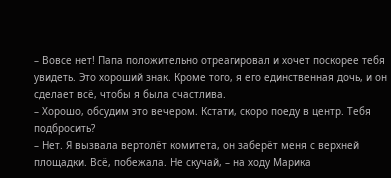– Вовсе нет! Папа положительно отреагировал и хочет поскорее тебя увидеть. Это хороший знак. Кроме того, я его единственная дочь, и он сделает всё, чтобы я была счастлива.
– Хорошо, обсудим это вечером. Кстати, скоро поеду в центр. Тебя подбросить?
– Нет. Я вызвала вертолёт комитета, он заберёт меня с верхней площадки. Всё, побежала. Не скучай, – на ходу Марика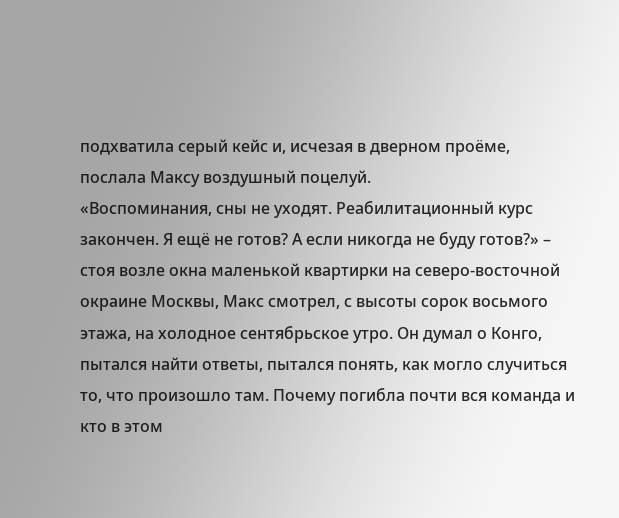подхватила серый кейс и, исчезая в дверном проёме, послала Максу воздушный поцелуй.
«Воспоминания, сны не уходят. Реабилитационный курс закончен. Я ещё не готов? А если никогда не буду готов?» – стоя возле окна маленькой квартирки на северо-восточной окраине Москвы, Макс смотрел, с высоты сорок восьмого этажа, на холодное сентябрьское утро. Он думал о Конго, пытался найти ответы, пытался понять, как могло случиться то, что произошло там. Почему погибла почти вся команда и кто в этом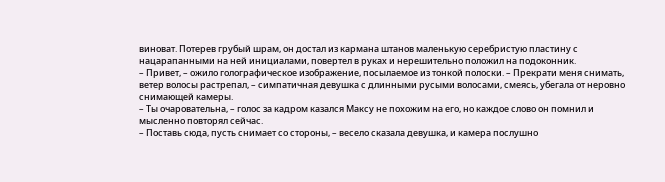виноват. Потерев грубый шрам, он достал из кармана штанов маленькую серебристую пластину с нацарапанными на ней инициалами, повертел в руках и нерешительно положил на подоконник.
– Привет, – ожило голографическое изображение, посылаемое из тонкой полоски. – Прекрати меня снимать, ветер волосы растрепал, – симпатичная девушка с длинными русыми волосами, смеясь, убегала от неровно снимающей камеры.
– Ты очаровательна, – голос за кадром казался Максу не похожим на его, но каждое слово он помнил и мысленно повторял сейчас.
– Поставь сюда, пусть снимает со стороны, – весело сказала девушка, и камера послушно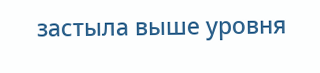застыла выше уровня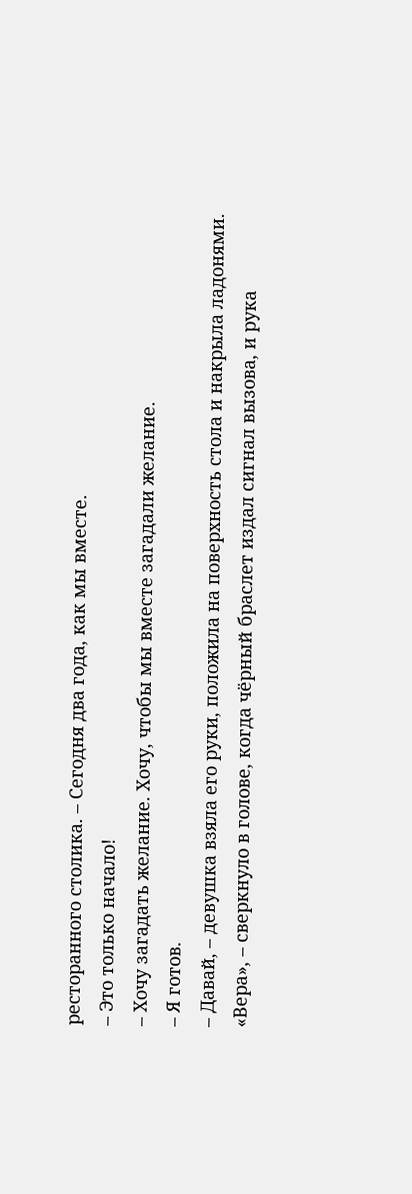ресторанного столика. – Сегодня два года, как мы вместе.
– Это только начало!
– Хочу загадать желание. Хочу, чтобы мы вместе загадали желание.
– Я готов.
– Давай, – девушка взяла его руки, положила на поверхность стола и накрыла ладонями.
«Вера», – сверкнуло в голове, когда чёрный браслет издал сигнал вызова, и рука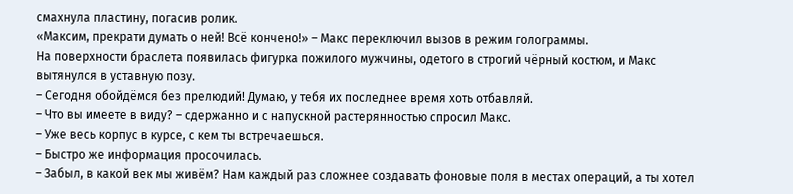смахнула пластину, погасив ролик.
«Максим, прекрати думать о ней! Всё кончено!» – Макс переключил вызов в режим голограммы.
На поверхности браслета появилась фигурка пожилого мужчины, одетого в строгий чёрный костюм, и Макс вытянулся в уставную позу.
– Сегодня обойдёмся без прелюдий! Думаю, у тебя их последнее время хоть отбавляй.
– Что вы имеете в виду? – сдержанно и с напускной растерянностью спросил Макс.
– Уже весь корпус в курсе, с кем ты встречаешься.
– Быстро же информация просочилась.
– Забыл, в какой век мы живём? Нам каждый раз сложнее создавать фоновые поля в местах операций, а ты хотел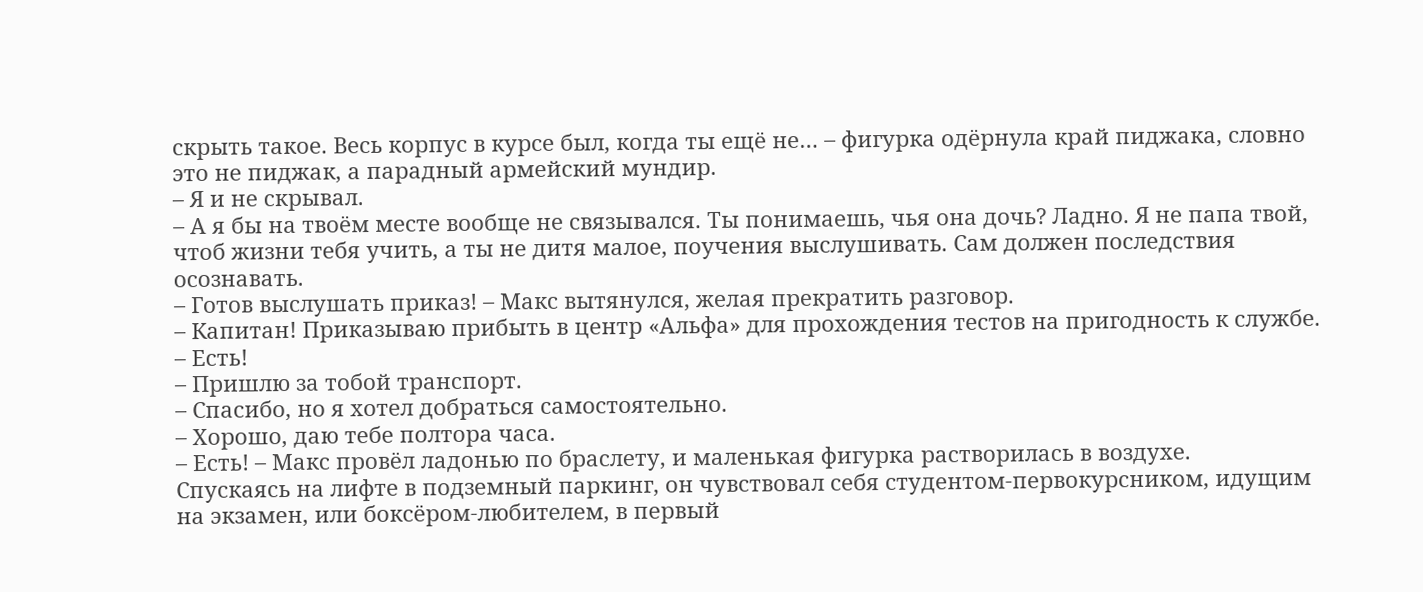скрыть такое. Весь корпус в курсе был, когда ты ещё не… – фигурка одёрнула край пиджака, словно это не пиджак, а парадный армейский мундир.
– Я и не скрывал.
– А я бы на твоём месте вообще не связывался. Ты понимаешь, чья она дочь? Ладно. Я не папа твой, чтоб жизни тебя учить, а ты не дитя малое, поучения выслушивать. Сам должен последствия осознавать.
– Готов выслушать приказ! – Макс вытянулся, желая прекратить разговор.
– Капитан! Приказываю прибыть в центр «Альфа» для прохождения тестов на пригодность к службе.
– Есть!
– Пришлю за тобой транспорт.
– Спасибо, но я хотел добраться самостоятельно.
– Хорошо, даю тебе полтора часа.
– Есть! – Макс провёл ладонью по браслету, и маленькая фигурка растворилась в воздухе.
Спускаясь на лифте в подземный паркинг, он чувствовал себя студентом-первокурсником, идущим на экзамен, или боксёром-любителем, в первый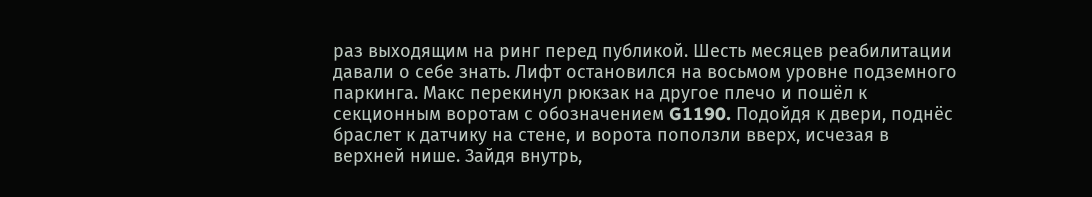раз выходящим на ринг перед публикой. Шесть месяцев реабилитации давали о себе знать. Лифт остановился на восьмом уровне подземного паркинга. Макс перекинул рюкзак на другое плечо и пошёл к секционным воротам с обозначением G1190. Подойдя к двери, поднёс браслет к датчику на стене, и ворота поползли вверх, исчезая в верхней нише. Зайдя внутрь,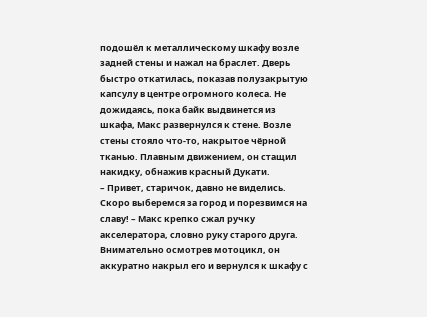подошёл к металлическому шкафу возле задней стены и нажал на браслет. Дверь быстро откатилась, показав полузакрытую капсулу в центре огромного колеса. Не дожидаясь, пока байк выдвинется из шкафа, Макс развернулся к стене. Возле стены стояло что-то, накрытое чёрной тканью. Плавным движением, он стащил накидку, обнажив красный Дукати.
– Привет, старичок, давно не виделись. Скоро выберемся за город и порезвимся на славу! – Макс крепко сжал ручку акселератора, словно руку старого друга.
Внимательно осмотрев мотоцикл, он аккуратно накрыл его и вернулся к шкафу с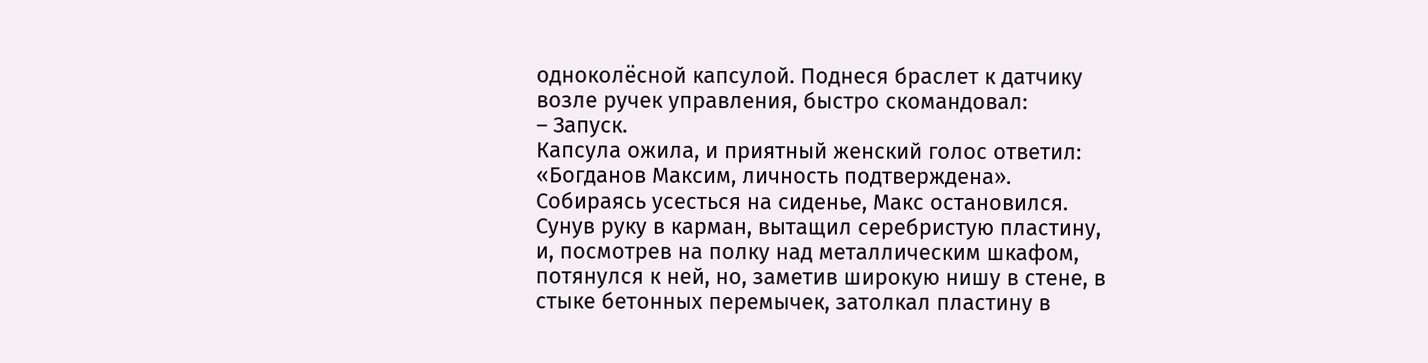одноколёсной капсулой. Поднеся браслет к датчику возле ручек управления, быстро скомандовал:
– Запуск.
Капсула ожила, и приятный женский голос ответил: «Богданов Максим, личность подтверждена».
Собираясь усесться на сиденье, Макс остановился. Сунув руку в карман, вытащил серебристую пластину, и, посмотрев на полку над металлическим шкафом, потянулся к ней, но, заметив широкую нишу в стене, в стыке бетонных перемычек, затолкал пластину в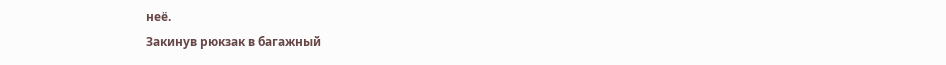неё.
Закинув рюкзак в багажный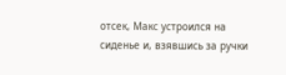отсек, Макс устроился на сиденье и, взявшись за ручки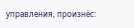управления, произнёс: